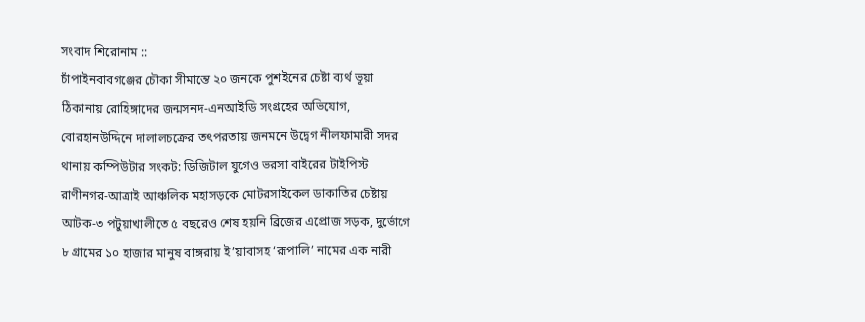সংবাদ শিরোনাম ::
চাঁপাইনবাবগঞ্জের চৌকা সীমান্তে ২০ জনকে পুশইনের চেষ্টা ব্যর্থ ভূয়া ঠিকানায় রোহিঙ্গাদের জন্মসনদ-এনআইডি সংগ্রহের অভিযোগ, বোরহানউদ্দিনে দালালচক্রের তৎপরতায় জনমনে উদ্বেগ নীলফামারী সদর থানায় কম্পিউটার সংকট: ডিজিটাল যুগেও ভরসা বাইরের টাইপিস্ট রাণীনগর-আত্রাই আঞ্চলিক মহাসড়কে মোটরসাইকেল ডাকাতির চেষ্টায় আটক-৩ পটুয়াখালীতে ৫ বছরেও শেষ হয়নি ব্রিজের এপ্রোজ সড়ক, দুর্ভোগে ৮ গ্রামের ১০ হাজার মানুষ বাঙ্গরায় ই’য়াবাসহ ‘রূপালি’ নামের এক নারী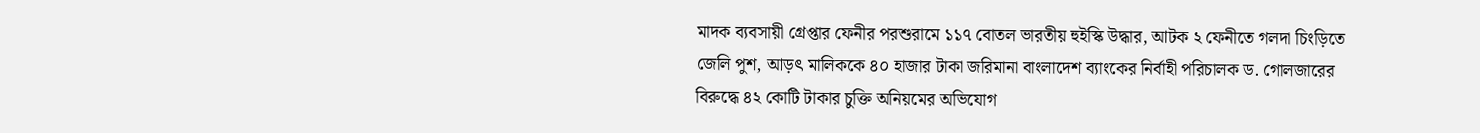মাদক ব্যবসায়ী গ্রেপ্তার ফেনীর পরশুরামে ১১৭ বোতল ভারতীয় হুইস্কি উদ্ধার, আটক ২ ফেনীতে গলদা চিংড়িতে জেলি পুশ, আড়ৎ মালিককে ৪০ হাজার টাকা জরিমানা বাংলাদেশ ব্যাংকের নির্বাহী পরিচালক ড. গোলজারের বিরুদ্ধে ৪২ কোটি টাকার চুক্তি অনিয়মের অভিযোগ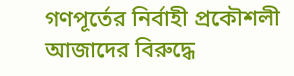গণপূর্তের নির্বাহী প্রকৌশলী আজাদের বিরুদ্ধে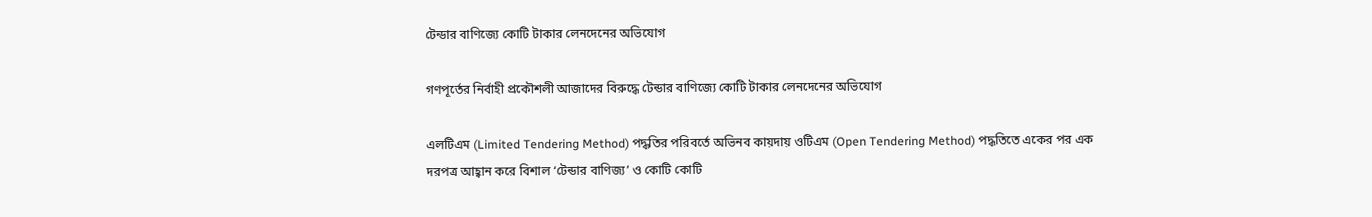টেন্ডার বাণিজ্যে কোটি টাকার লেনদেনের অভিযোগ

গণপূর্তের নির্বাহী প্রকৌশলী আজাদের বিরুদ্ধে টেন্ডার বাণিজ্যে কোটি টাকার লেনদেনের অভিযোগ

এলটিএম (Limited Tendering Method) পদ্ধতির পরিবর্তে অভিনব কায়দায় ওটিএম (Open Tendering Method) পদ্ধতিতে একের পর এক দরপত্র আহ্বান করে বিশাল ‘টেন্ডার বাণিজ্য’ ও কোটি কোটি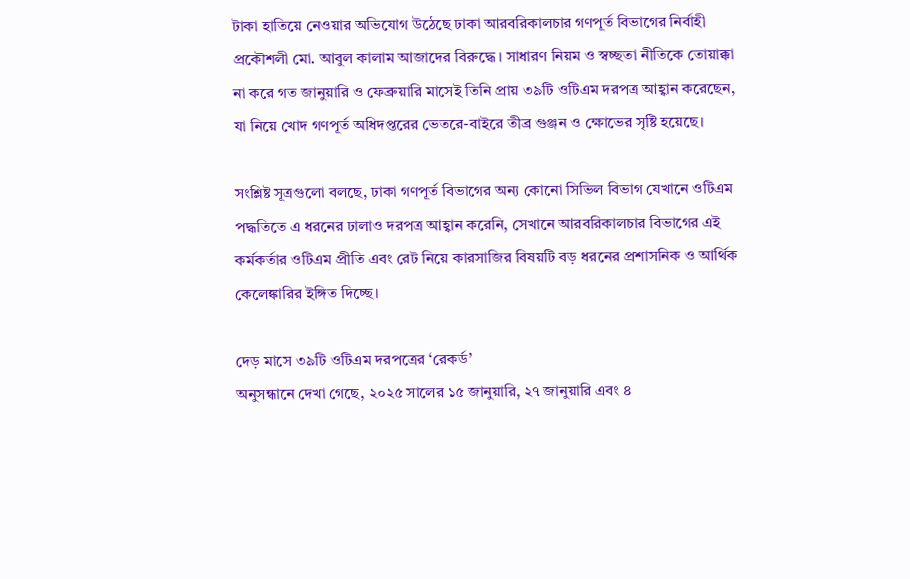টাকা হাতিয়ে নেওয়ার অভিযোগ উঠেছে ঢাকা আরবরিকালচার গণপূর্ত বিভাগের নির্বাহী প্রকৌশলী মো. আবুল কালাম আজাদের বিরুদ্ধে। সাধারণ নিয়ম ও স্বচ্ছতা নীতিকে তোয়াক্কা না করে গত জানুয়ারি ও ফেব্রুয়ারি মাসেই তিনি প্রায় ৩৯টি ওটিএম দরপত্র আহ্বান করেছেন, যা নিয়ে খোদ গণপূর্ত অধিদপ্তরের ভেতরে-বাইরে তীব্র গুঞ্জন ও ক্ষোভের সৃষ্টি হয়েছে।

সংশ্লিষ্ট সূত্রগুলো বলছে, ঢাকা গণপূর্ত বিভাগের অন্য কোনো সিভিল বিভাগ যেখানে ওটিএম পদ্ধতিতে এ ধরনের ঢালাও দরপত্র আহ্বান করেনি, সেখানে আরবরিকালচার বিভাগের এই কর্মকর্তার ওটিএম প্রীতি এবং রেট নিয়ে কারসাজির বিষয়টি বড় ধরনের প্রশাসনিক ও আর্থিক কেলেঙ্কারির ইঙ্গিত দিচ্ছে।

দেড় মাসে ৩৯টি ওটিএম দরপত্রের ‘রেকর্ড’
অনুসন্ধানে দেখা গেছে, ২০২৫ সালের ১৫ জানুয়ারি, ২৭ জানুয়ারি এবং ৪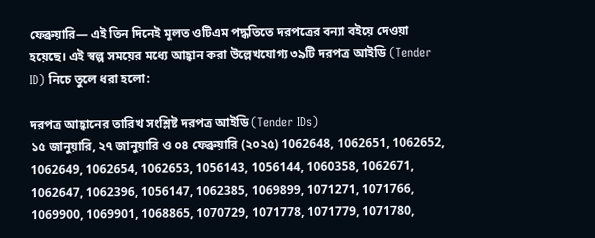ফেব্রুয়ারি— এই তিন দিনেই মূলত ওটিএম পদ্ধতিতে দরপত্রের বন্যা বইয়ে দেওয়া হয়েছে। এই স্বল্প সময়ের মধ্যে আহ্বান করা উল্লেখযোগ্য ৩৯টি দরপত্র আইডি (Tender ID) নিচে তুলে ধরা হলো:

দরপত্র আহ্বানের তারিখ সংশ্লিষ্ট দরপত্র আইডি (Tender IDs)
১৫ জানুয়ারি, ২৭ জানুয়ারি ও ০৪ ফেব্রুয়ারি (২০২৫) 1062648, 1062651, 1062652, 1062649, 1062654, 1062653, 1056143, 1056144, 1060358, 1062671, 1062647, 1062396, 1056147, 1062385, 1069899, 1071271, 1071766, 1069900, 1069901, 1068865, 1070729, 1071778, 1071779, 1071780,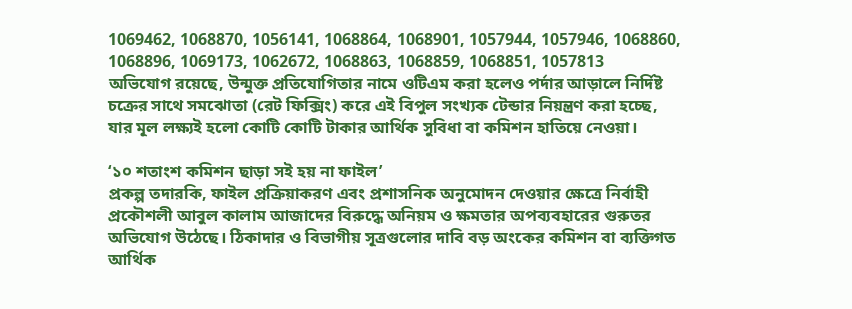1069462, 1068870, 1056141, 1068864, 1068901, 1057944, 1057946, 1068860, 1068896, 1069173, 1062672, 1068863, 1068859, 1068851, 1057813
অভিযোগ রয়েছে, উন্মুক্ত প্রতিযোগিতার নামে ওটিএম করা হলেও পর্দার আড়ালে নির্দিষ্ট চক্রের সাথে সমঝোতা (রেট ফিক্সিং) করে এই বিপুল সংখ্যক টেন্ডার নিয়ন্ত্রণ করা হচ্ছে, যার মূল লক্ষ্যই হলো কোটি কোটি টাকার আর্থিক সুবিধা বা কমিশন হাতিয়ে নেওয়া।

‘১০ শতাংশ কমিশন ছাড়া সই হয় না ফাইল’
প্রকল্প তদারকি, ফাইল প্রক্রিয়াকরণ এবং প্রশাসনিক অনুমোদন দেওয়ার ক্ষেত্রে নির্বাহী প্রকৌশলী আবুল কালাম আজাদের বিরুদ্ধে অনিয়ম ও ক্ষমতার অপব্যবহারের গুরুতর অভিযোগ উঠেছে। ঠিকাদার ও বিভাগীয় সূত্রগুলোর দাবি বড় অংকের কমিশন বা ব্যক্তিগত আর্থিক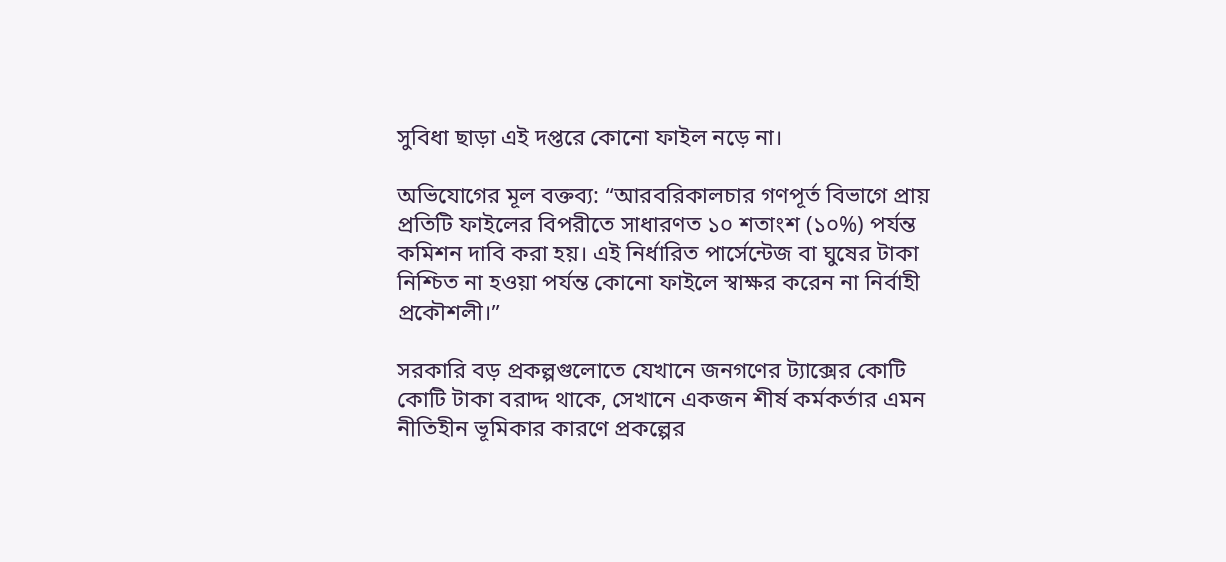সুবিধা ছাড়া এই দপ্তরে কোনো ফাইল নড়ে না।

অভিযোগের মূল বক্তব্য: “আরবরিকালচার গণপূর্ত বিভাগে প্রায় প্রতিটি ফাইলের বিপরীতে সাধারণত ১০ শতাংশ (১০%) পর্যন্ত কমিশন দাবি করা হয়। এই নির্ধারিত পার্সেন্টেজ বা ঘুষের টাকা নিশ্চিত না হওয়া পর্যন্ত কোনো ফাইলে স্বাক্ষর করেন না নির্বাহী প্রকৌশলী।”

সরকারি বড় প্রকল্পগুলোতে যেখানে জনগণের ট্যাক্সের কোটি কোটি টাকা বরাদ্দ থাকে, সেখানে একজন শীর্ষ কর্মকর্তার এমন নীতিহীন ভূমিকার কারণে প্রকল্পের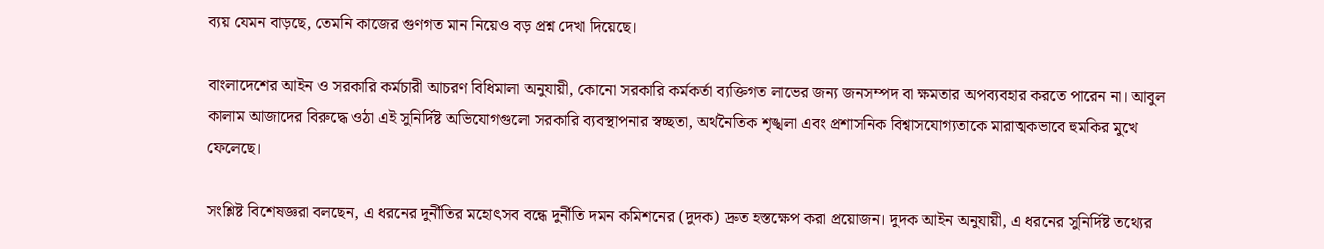ব্যয় যেমন বাড়ছে, তেমনি কাজের গুণগত মান নিয়েও বড় প্রশ্ন দেখা দিয়েছে।

বাংলাদেশের আইন ও সরকারি কর্মচারী আচরণ বিধিমালা অনুযায়ী, কোনো সরকারি কর্মকর্তা ব্যক্তিগত লাভের জন্য জনসম্পদ বা ক্ষমতার অপব্যবহার করতে পারেন না। আবুল কালাম আজাদের বিরুদ্ধে ওঠা এই সুনির্দিষ্ট অভিযোগগুলো সরকারি ব্যবস্থাপনার স্বচ্ছতা, অর্থনৈতিক শৃঙ্খলা এবং প্রশাসনিক বিশ্বাসযোগ্যতাকে মারাত্মকভাবে হুমকির মুখে ফেলেছে।

সংশ্লিষ্ট বিশেষজ্ঞরা বলছেন, এ ধরনের দুর্নীতির মহোৎসব বন্ধে দুর্নীতি দমন কমিশনের (দুদক) দ্রুত হস্তক্ষেপ করা প্রয়োজন। দুদক আইন অনুযায়ী, এ ধরনের সুনির্দিষ্ট তথ্যের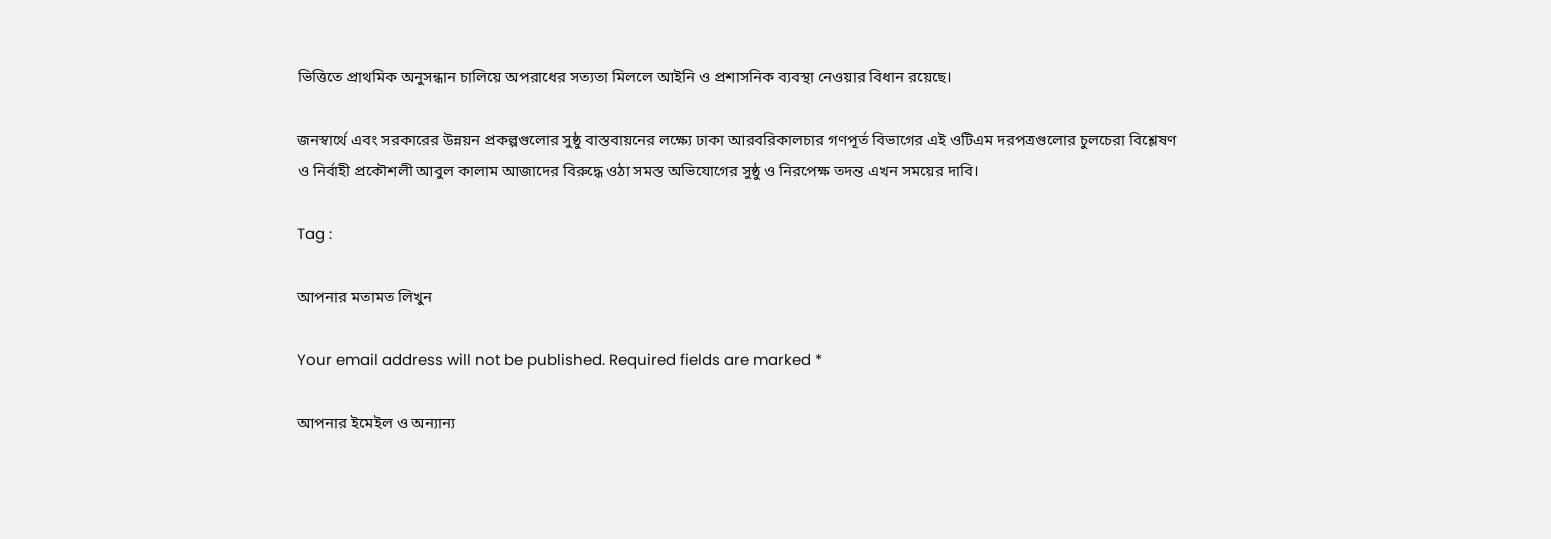ভিত্তিতে প্রাথমিক অনুসন্ধান চালিয়ে অপরাধের সত্যতা মিললে আইনি ও প্রশাসনিক ব্যবস্থা নেওয়ার বিধান রয়েছে।

জনস্বার্থে এবং সরকারের উন্নয়ন প্রকল্পগুলোর সুষ্ঠু বাস্তবায়নের লক্ষ্যে ঢাকা আরবরিকালচার গণপূর্ত বিভাগের এই ওটিএম দরপত্রগুলোর চুলচেরা বিশ্লেষণ ও নির্বাহী প্রকৌশলী আবুল কালাম আজাদের বিরুদ্ধে ওঠা সমস্ত অভিযোগের সুষ্ঠু ও নিরপেক্ষ তদন্ত এখন সময়ের দাবি।

Tag :

আপনার মতামত লিখুন

Your email address will not be published. Required fields are marked *

আপনার ইমেইল ও অন্যান্য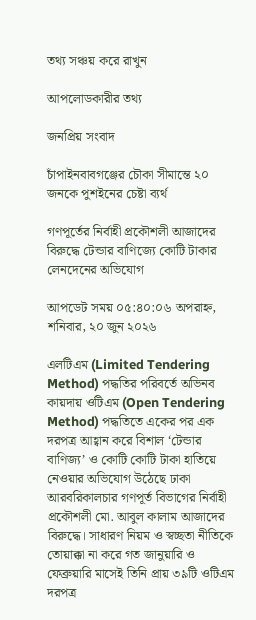তথ্য সঞ্চয় করে রাখুন

আপলোডকারীর তথ্য

জনপ্রিয় সংবাদ

চাঁপাইনবাবগঞ্জের চৌকা সীমান্তে ২০ জনকে পুশইনের চেষ্টা ব্যর্থ

গণপূর্তের নির্বাহী প্রকৌশলী আজাদের বিরুদ্ধে টেন্ডার বাণিজ্যে কোটি টাকার লেনদেনের অভিযোগ

আপডেট সময় ০৫:৪০:০৬ অপরাহ্ন, শনিবার, ২০ জুন ২০২৬

এলটিএম (Limited Tendering Method) পদ্ধতির পরিবর্তে অভিনব কায়দায় ওটিএম (Open Tendering Method) পদ্ধতিতে একের পর এক দরপত্র আহ্বান করে বিশাল ‘টেন্ডার বাণিজ্য’ ও কোটি কোটি টাকা হাতিয়ে নেওয়ার অভিযোগ উঠেছে ঢাকা আরবরিকালচার গণপূর্ত বিভাগের নির্বাহী প্রকৌশলী মো. আবুল কালাম আজাদের বিরুদ্ধে। সাধারণ নিয়ম ও স্বচ্ছতা নীতিকে তোয়াক্কা না করে গত জানুয়ারি ও ফেব্রুয়ারি মাসেই তিনি প্রায় ৩৯টি ওটিএম দরপত্র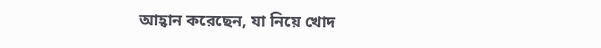আহ্বান করেছেন, যা নিয়ে খোদ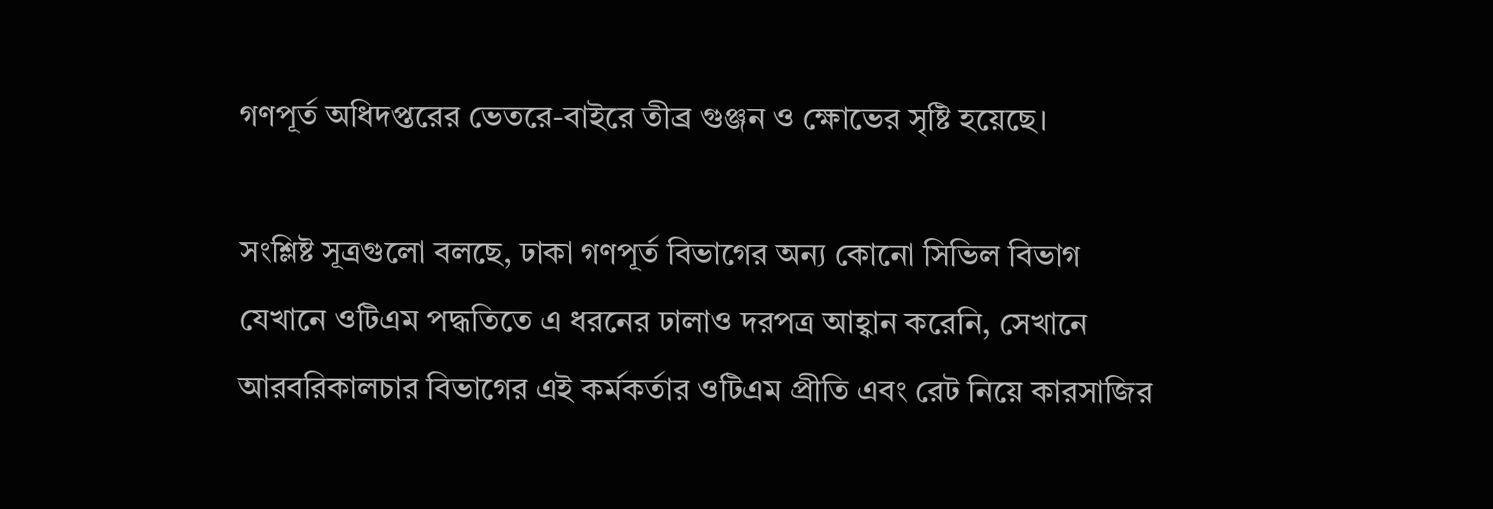গণপূর্ত অধিদপ্তরের ভেতরে-বাইরে তীব্র গুঞ্জন ও ক্ষোভের সৃষ্টি হয়েছে।

সংশ্লিষ্ট সূত্রগুলো বলছে, ঢাকা গণপূর্ত বিভাগের অন্য কোনো সিভিল বিভাগ যেখানে ওটিএম পদ্ধতিতে এ ধরনের ঢালাও দরপত্র আহ্বান করেনি, সেখানে আরবরিকালচার বিভাগের এই কর্মকর্তার ওটিএম প্রীতি এবং রেট নিয়ে কারসাজির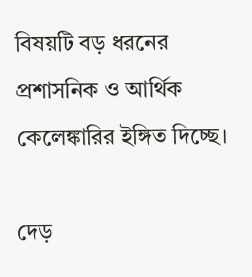বিষয়টি বড় ধরনের প্রশাসনিক ও আর্থিক কেলেঙ্কারির ইঙ্গিত দিচ্ছে।

দেড়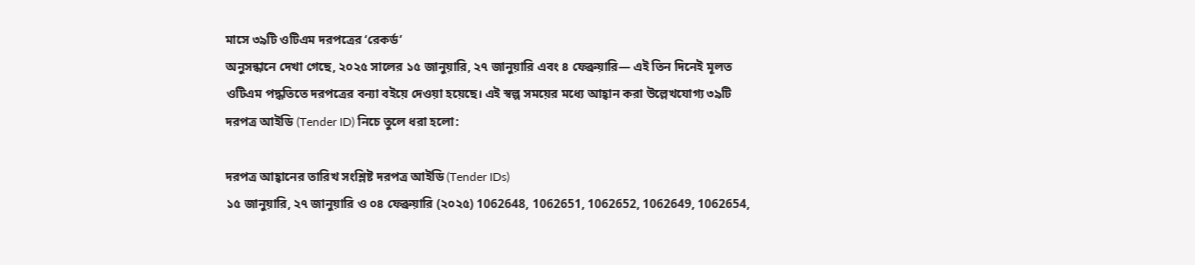মাসে ৩৯টি ওটিএম দরপত্রের ‘রেকর্ড’
অনুসন্ধানে দেখা গেছে, ২০২৫ সালের ১৫ জানুয়ারি, ২৭ জানুয়ারি এবং ৪ ফেব্রুয়ারি— এই তিন দিনেই মূলত ওটিএম পদ্ধতিতে দরপত্রের বন্যা বইয়ে দেওয়া হয়েছে। এই স্বল্প সময়ের মধ্যে আহ্বান করা উল্লেখযোগ্য ৩৯টি দরপত্র আইডি (Tender ID) নিচে তুলে ধরা হলো:

দরপত্র আহ্বানের তারিখ সংশ্লিষ্ট দরপত্র আইডি (Tender IDs)
১৫ জানুয়ারি, ২৭ জানুয়ারি ও ০৪ ফেব্রুয়ারি (২০২৫) 1062648, 1062651, 1062652, 1062649, 1062654,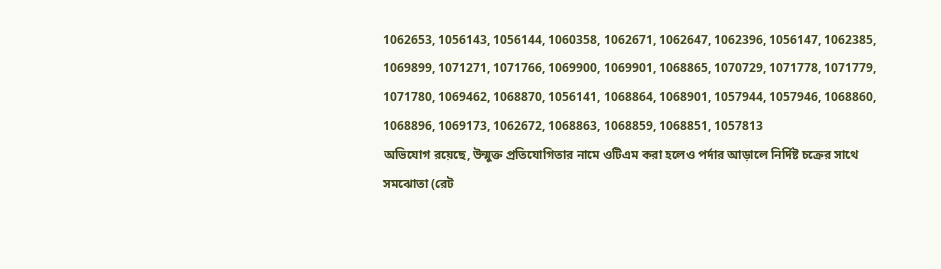1062653, 1056143, 1056144, 1060358, 1062671, 1062647, 1062396, 1056147, 1062385, 1069899, 1071271, 1071766, 1069900, 1069901, 1068865, 1070729, 1071778, 1071779, 1071780, 1069462, 1068870, 1056141, 1068864, 1068901, 1057944, 1057946, 1068860, 1068896, 1069173, 1062672, 1068863, 1068859, 1068851, 1057813
অভিযোগ রয়েছে, উন্মুক্ত প্রতিযোগিতার নামে ওটিএম করা হলেও পর্দার আড়ালে নির্দিষ্ট চক্রের সাথে সমঝোতা (রেট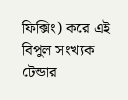ফিক্সিং) করে এই বিপুল সংখ্যক টেন্ডার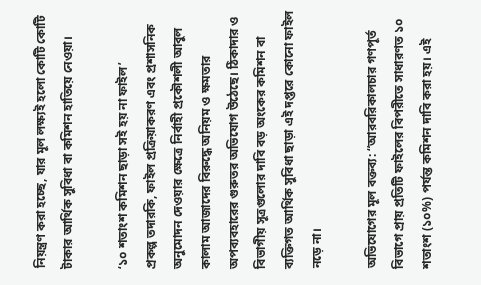নিয়ন্ত্রণ করা হচ্ছে, যার মূল লক্ষ্যই হলো কোটি কোটি টাকার আর্থিক সুবিধা বা কমিশন হাতিয়ে নেওয়া।

‘১০ শতাংশ কমিশন ছাড়া সই হয় না ফাইল’
প্রকল্প তদারকি, ফাইল প্রক্রিয়াকরণ এবং প্রশাসনিক অনুমোদন দেওয়ার ক্ষেত্রে নির্বাহী প্রকৌশলী আবুল কালাম আজাদের বিরুদ্ধে অনিয়ম ও ক্ষমতার অপব্যবহারের গুরুতর অভিযোগ উঠেছে। ঠিকাদার ও বিভাগীয় সূত্রগুলোর দাবি বড় অংকের কমিশন বা ব্যক্তিগত আর্থিক সুবিধা ছাড়া এই দপ্তরে কোনো ফাইল নড়ে না।

অভিযোগের মূল বক্তব্য: “আরবরিকালচার গণপূর্ত বিভাগে প্রায় প্রতিটি ফাইলের বিপরীতে সাধারণত ১০ শতাংশ (১০%) পর্যন্ত কমিশন দাবি করা হয়। এই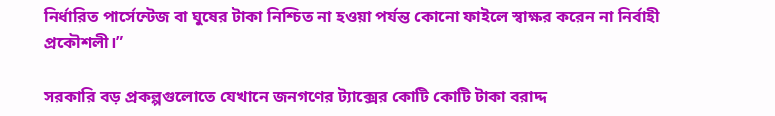নির্ধারিত পার্সেন্টেজ বা ঘুষের টাকা নিশ্চিত না হওয়া পর্যন্ত কোনো ফাইলে স্বাক্ষর করেন না নির্বাহী প্রকৌশলী।”

সরকারি বড় প্রকল্পগুলোতে যেখানে জনগণের ট্যাক্সের কোটি কোটি টাকা বরাদ্দ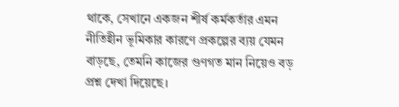থাকে, সেখানে একজন শীর্ষ কর্মকর্তার এমন নীতিহীন ভূমিকার কারণে প্রকল্পের ব্যয় যেমন বাড়ছে, তেমনি কাজের গুণগত মান নিয়েও বড় প্রশ্ন দেখা দিয়েছে।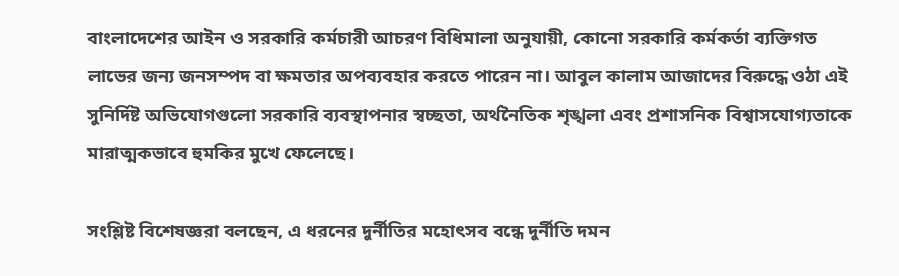বাংলাদেশের আইন ও সরকারি কর্মচারী আচরণ বিধিমালা অনুযায়ী, কোনো সরকারি কর্মকর্তা ব্যক্তিগত লাভের জন্য জনসম্পদ বা ক্ষমতার অপব্যবহার করতে পারেন না। আবুল কালাম আজাদের বিরুদ্ধে ওঠা এই সুনির্দিষ্ট অভিযোগগুলো সরকারি ব্যবস্থাপনার স্বচ্ছতা, অর্থনৈতিক শৃঙ্খলা এবং প্রশাসনিক বিশ্বাসযোগ্যতাকে মারাত্মকভাবে হুমকির মুখে ফেলেছে।

সংশ্লিষ্ট বিশেষজ্ঞরা বলছেন, এ ধরনের দুর্নীতির মহোৎসব বন্ধে দুর্নীতি দমন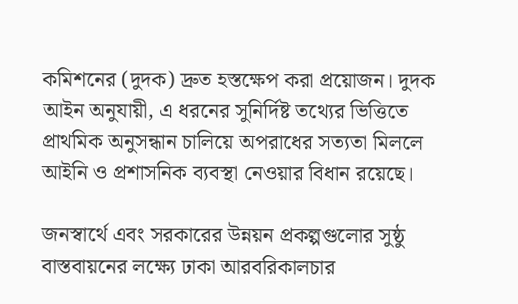কমিশনের (দুদক) দ্রুত হস্তক্ষেপ করা প্রয়োজন। দুদক আইন অনুযায়ী, এ ধরনের সুনির্দিষ্ট তথ্যের ভিত্তিতে প্রাথমিক অনুসন্ধান চালিয়ে অপরাধের সত্যতা মিললে আইনি ও প্রশাসনিক ব্যবস্থা নেওয়ার বিধান রয়েছে।

জনস্বার্থে এবং সরকারের উন্নয়ন প্রকল্পগুলোর সুষ্ঠু বাস্তবায়নের লক্ষ্যে ঢাকা আরবরিকালচার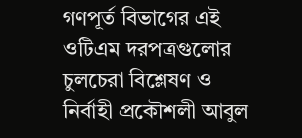গণপূর্ত বিভাগের এই ওটিএম দরপত্রগুলোর চুলচেরা বিশ্লেষণ ও নির্বাহী প্রকৌশলী আবুল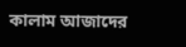কালাম আজাদের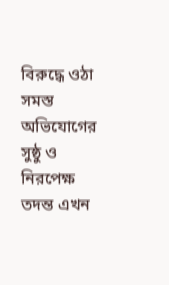বিরুদ্ধে ওঠা সমস্ত অভিযোগের সুষ্ঠু ও নিরপেক্ষ তদন্ত এখন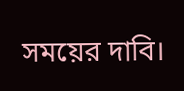সময়ের দাবি।